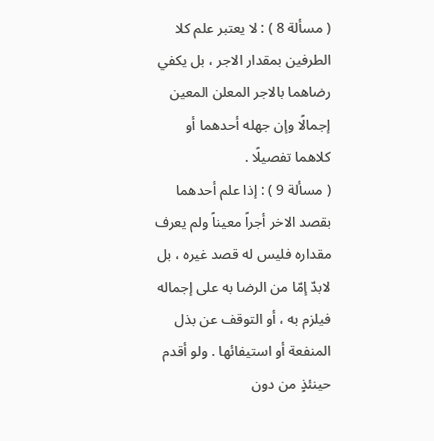( مسألة 8 ) : لا يعتبر علم كلا الطرفين بمقدار الاجر ، بل يكفي رضاهما بالاجر المعلن المعين إجمالًا وإن جهله أحدهما أو كلاهما تفصيلًا .
( مسألة 9 ) : إذا علم أحدهما بقصد الاخر أجراً معيناً ولم يعرف مقداره فليس له قصد غيره ، بل لابدّ إمّا من الرضا به على إجماله فيلزم به ، أو التوقف عن بذل المنفعة أو استيفائها . ولو أقدم حينئذٍ من دون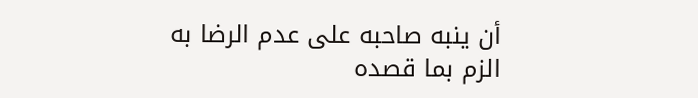أن ينبه صاحبه على عدم الرضا به الزم بما قصده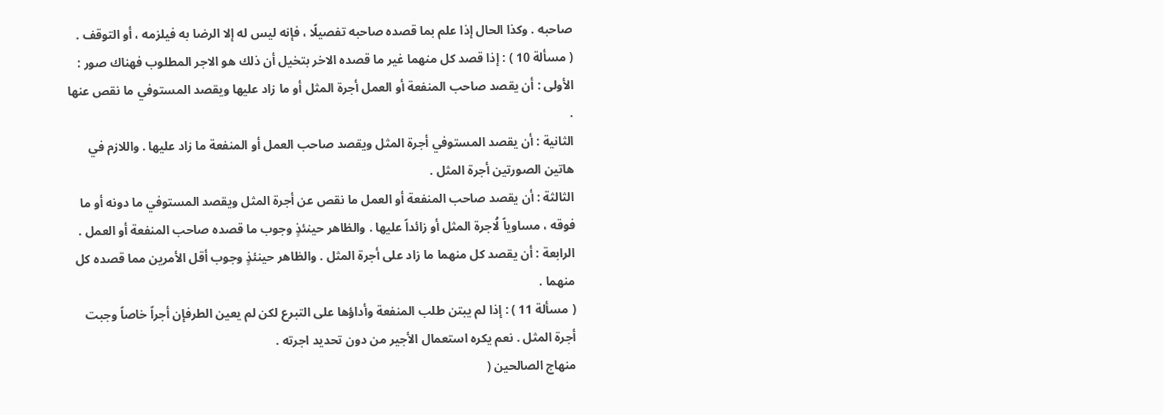صاحبه . وكذا الحال إذا علم بما قصده صاحبه تفصيلًا ، فإنه ليس له إلا الرضا به فيلزمه ، أو التوقف .
( مسألة 10 ) : إذا قصد كل منهما غير ما قصده الاخر بتخيل أن ذلك هو الاجر المطلوب فهناك صور :
الأولى : أن يقصد صاحب المنفعة أو العمل أجرة المثل أو ما زاد عليها ويقصد المستوفي ما نقص عنها .
الثانية : أن يقصد المستوفي أجرة المثل ويقصد صاحب العمل أو المنفعة ما زاد عليها . واللازم في هاتين الصورتين أجرة المثل .
الثالثة : أن يقصد صاحب المنفعة أو العمل ما نقص عن أجرة المثل ويقصد المستوفي ما دونه أو ما فوقه ، مساوياً لُاجرة المثل أو زائداً عليها . والظاهر حينئذٍ وجوب ما قصده صاحب المنفعة أو العمل .
الرابعة : أن يقصد كل منهما ما زاد على أجرة المثل . والظاهر حينئذٍ وجوب أقل الأمرين مما قصده كل منهما .
( مسألة 11 ) : إذا لم يبتن طلب المنفعة وأداؤها على التبرع لكن لم يعين الطرفإن أجراً خاصاً وجبت أجرة المثل . نعم يكره استعمال الأجير من دون تحديد اجرته .
منهاج الصالحين (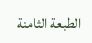الطبعة الثامنة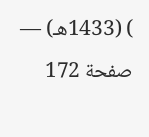) (1433هـ) — صفحة 172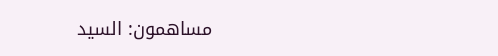مساهمون: السيد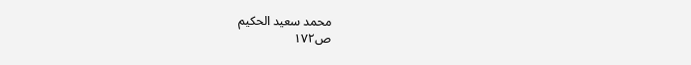محمد سعيد الحكيم
ص١٧٢